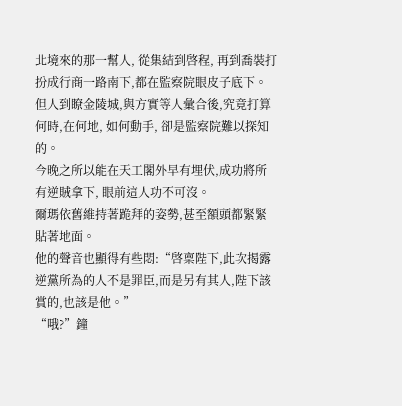北境來的那一幫人, 從集結到啓程, 再到喬裝打扮成行商一路南下,都在監察院眼皮子底下。
但人到瞭金陵城,與方實等人彙合後,究竟打算何時,在何地, 如何動手, 卻是監察院難以探知的。
今晚之所以能在天工閣外早有埋伏,成功將所有逆賊拿下, 眼前這人功不可沒。
爾瑪依舊維持著跪拜的姿勢,甚至額頭都緊緊貼著地面。
他的聲音也顯得有些悶:“啓稟陛下,此次揭露逆黨所為的人不是罪臣,而是另有其人,陛下該賞的,也該是他。”
“哦?”鐘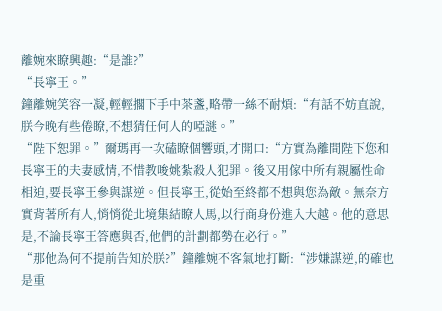離婉來瞭興趣:“是誰?”
“長寧王。”
鐘離婉笑容一凝,輕輕擱下手中茶盞,略帶一絲不耐煩:“有話不妨直說,朕今晚有些倦瞭,不想猜任何人的啞謎。”
“陛下恕罪。”爾瑪再一次磕瞭個響頭,才開口:“方實為離間陛下您和長寧王的夫妻感情,不惜教唆姚紮殺人犯罪。後又用傢中所有親屬性命相迫,要長寧王參與謀逆。但長寧王,從始至終都不想與您為敵。無奈方實背著所有人,悄悄從北境集結瞭人馬,以行商身份進入大越。他的意思是,不論長寧王答應與否,他們的計劃都勢在必行。”
“那他為何不提前告知於朕?”鐘離婉不客氣地打斷:“涉嫌謀逆,的確也是重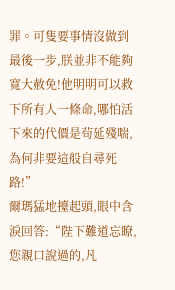罪。可隻要事情沒做到最後一步,朕並非不能夠寬大赦免!他明明可以救下所有人一條命,哪怕活下來的代價是茍延殘喘,為何非要這般自尋死路!”
爾瑪猛地擡起頭,眼中含淚回答:“陛下難道忘瞭,您親口說過的,凡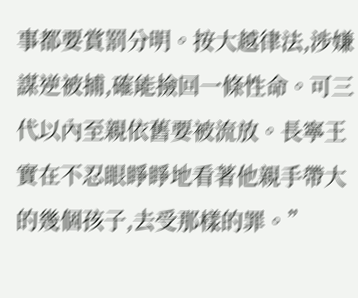事都要賞罰分明。按大越律法,涉嫌謀逆被捕,確能撿回一條性命。可三代以內至親依舊要被流放。長寧王實在不忍眼睜睜地看著他親手帶大的幾個孩子,去受那樣的罪。”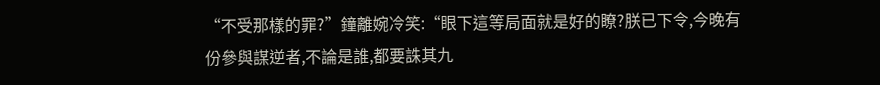“不受那樣的罪?”鐘離婉冷笑:“眼下這等局面就是好的瞭?朕已下令,今晚有份參與謀逆者,不論是誰,都要誅其九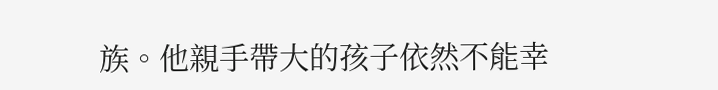族。他親手帶大的孩子依然不能幸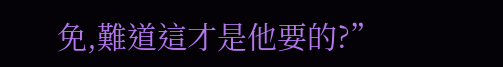免,難道這才是他要的?”